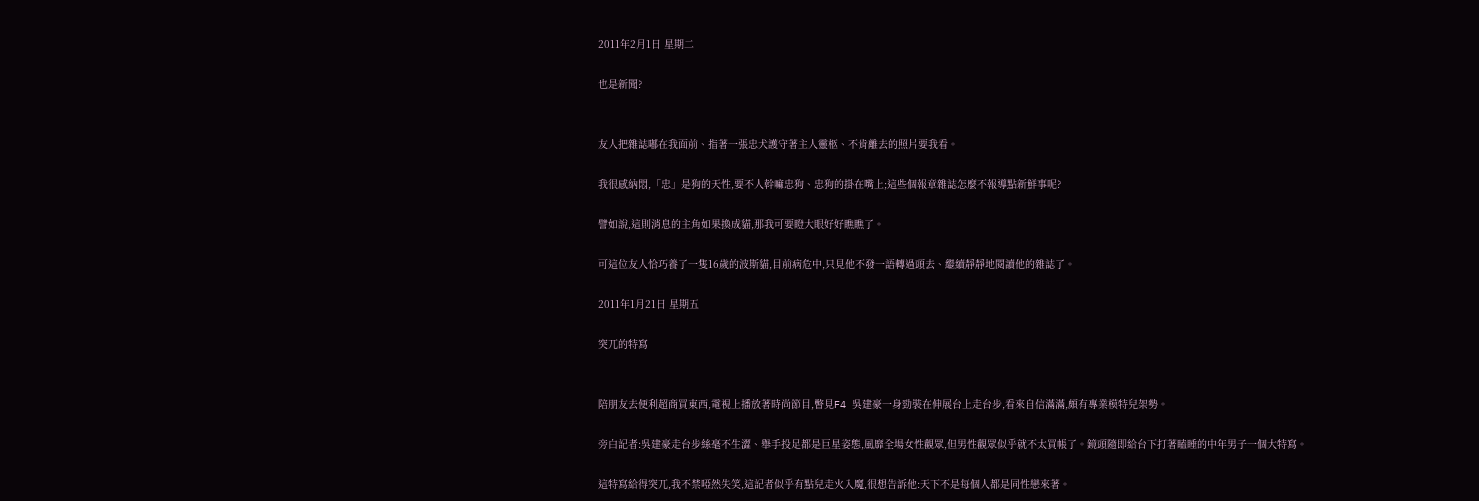2011年2月1日 星期二

也是新聞?


友人把雜誌嘟在我面前、指著一張忠犬護守著主人靈柩、不肯離去的照片要我看。

我很感納悶,「忠」是狗的天性,要不人幹嘛忠狗、忠狗的掛在嘴上;這些個報章雜誌怎麼不報導點新鮮事呢?

譬如說,這則消息的主角如果換成貓,那我可要瞪大眼好好瞧瞧了。

可這位友人恰巧養了一隻16歲的波斯貓,目前病危中,只見他不發一語轉過頭去、繼續靜靜地閱讀他的雜誌了。

2011年1月21日 星期五

突兀的特寫


陪朋友去便利超商買東西,電視上播放著時尚節目,瞥見F4 吳建豪一身勁裝在伸展台上走台步,看來自信滿滿,頗有專業模特兒架勢。

旁白記者:吳建豪走台步絲毫不生澀、舉手投足都是巨星姿態,風靡全場女性觀眾,但男性觀眾似乎就不太買帳了。鏡頭隨即給台下打著瞌睡的中年男子一個大特寫。

這特寫給得突兀,我不禁啞然失笑,這記者似乎有點兒走火入魔,很想告訴他:天下不是每個人都是同性戀來著。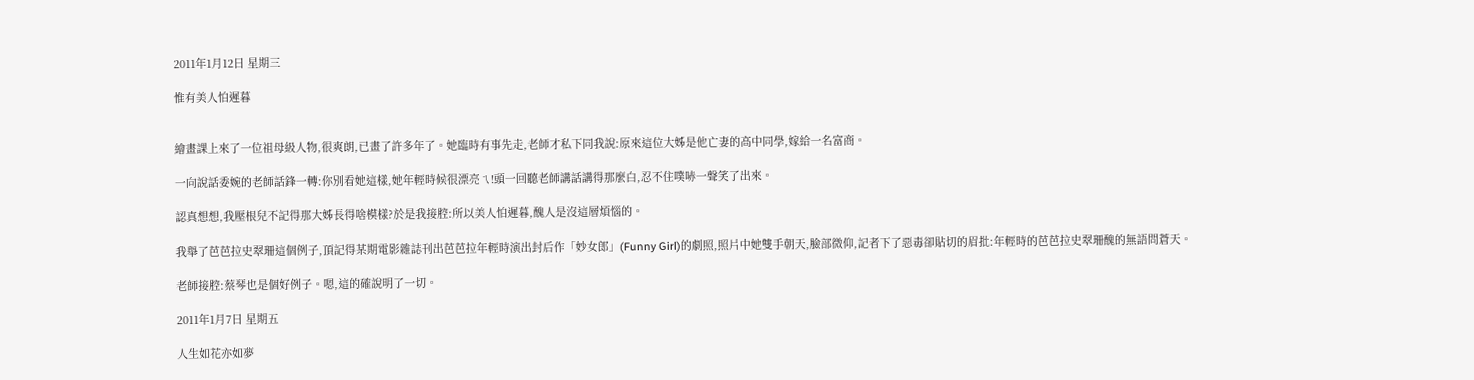2011年1月12日 星期三

惟有美人怕遲暮


繪畫課上來了一位祖母級人物,很爽朗,已畫了許多年了。她臨時有事先走,老師才私下同我說:原來這位大姊是他亡妻的高中同學,嫁給一名富商。

一向說話委婉的老師話鋒一轉:你別看她這樣,她年輕時候很漂亮ㄟ!頭一回聽老師講話講得那麼白,忍不住噗哧一聲笑了出來。

認真想想,我壓根兒不記得那大姊長得啥模樣?於是我接腔:所以美人怕遲暮,醜人是沒這層煩惱的。

我舉了芭芭拉史翠珊這個例子,頂記得某期電影雜誌刊出芭芭拉年輕時演出封后作「妙女郎」(Funny Girl)的劇照,照片中她雙手朝天,臉部微仰,記者下了惡毒卻貼切的眉批:年輕時的芭芭拉史翠珊醜的無語問蒼天。

老師接腔:蔡琴也是個好例子。嗯,這的確說明了一切。

2011年1月7日 星期五

人生如花亦如夢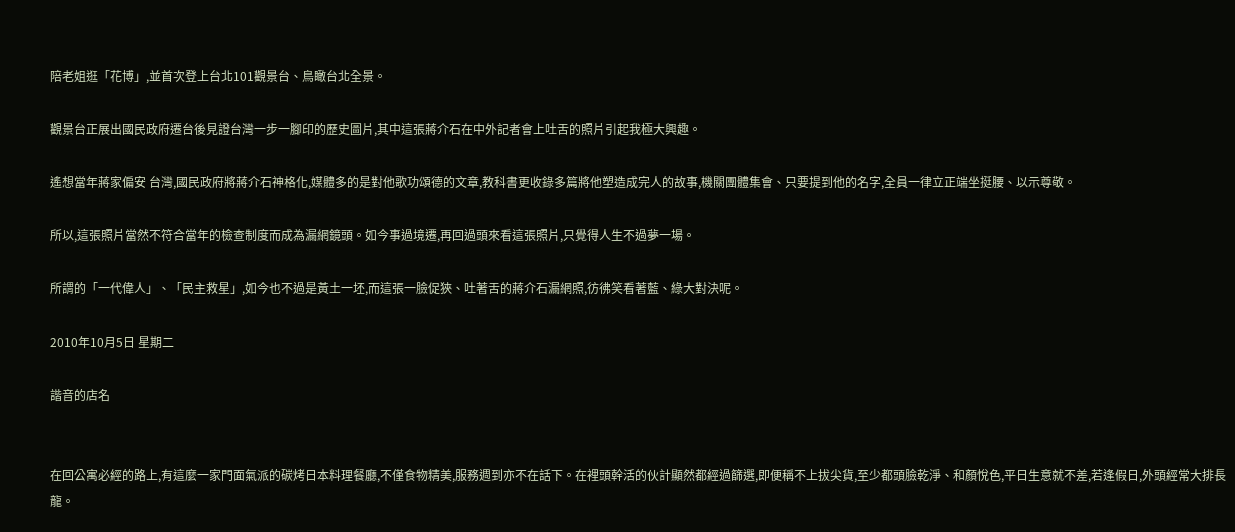陪老姐逛「花博」,並首次登上台北101觀景台、鳥瞰台北全景。

觀景台正展出國民政府遷台後見證台灣一步一腳印的歷史圖片,其中這張蔣介石在中外記者會上吐舌的照片引起我極大興趣。

遙想當年蔣家偏安 台灣,國民政府將蔣介石神格化,媒體多的是對他歌功頌德的文章,教科書更收錄多篇將他塑造成完人的故事,機關團體集會、只要提到他的名字,全員一律立正端坐挺腰、以示尊敬。

所以,這張照片當然不符合當年的檢查制度而成為漏網鏡頭。如今事過境遷,再回過頭來看這張照片,只覺得人生不過夢一場。

所謂的「一代偉人」、「民主救星」,如今也不過是黃土一坯,而這張一臉促狹、吐著舌的蔣介石漏網照,彷彿笑看著藍、綠大對決呢。

2010年10月5日 星期二

諧音的店名


在回公寓必經的路上,有這麼一家門面氣派的碳烤日本料理餐廳,不僅食物精美,服務週到亦不在話下。在裡頭幹活的伙計顯然都經過篩選,即便稱不上拔尖貨,至少都頭臉乾淨、和顏悅色,平日生意就不差,若逢假日,外頭經常大排長龍。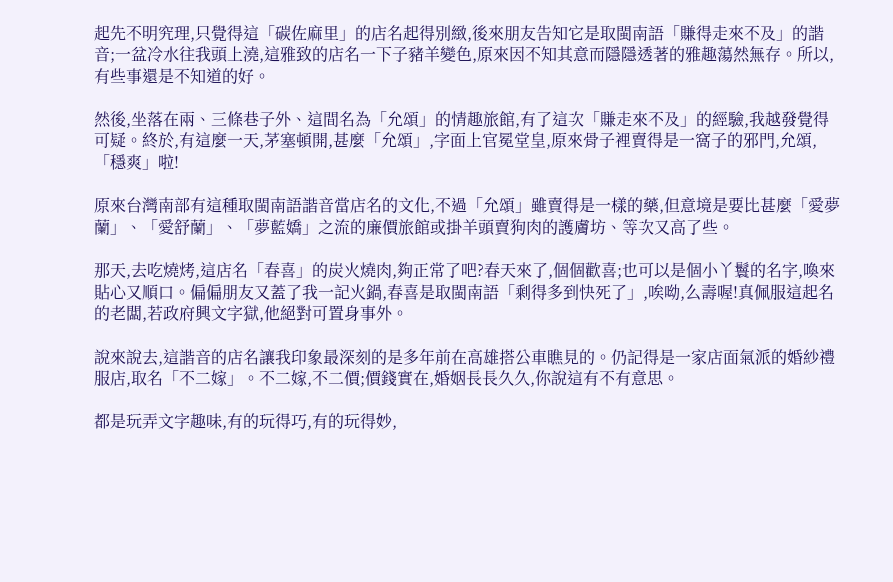起先不明究理,只覺得這「碳佐麻里」的店名起得別緻,後來朋友告知它是取閩南語「賺得走來不及」的諧音;一盆冷水往我頭上澆,這雅致的店名一下子豬羊變色,原來因不知其意而隱隱透著的雅趣蕩然無存。所以,有些事還是不知道的好。

然後,坐落在兩、三條巷子外、這間名為「允頌」的情趣旅館,有了這次「賺走來不及」的經驗,我越發覺得可疑。終於,有這麼一天,茅塞頓開,甚麼「允頌」,字面上官冕堂皇,原來骨子裡賣得是一窩子的邪門,允頌,「穩爽」啦!

原來台灣南部有這種取閩南語諧音當店名的文化,不過「允頌」雖賣得是一樣的藥,但意境是要比甚麼「愛夢蘭」、「愛舒蘭」、「夢藍嬌」之流的廉價旅館或掛羊頭賣狗肉的護膚坊、等次又高了些。

那天,去吃燒烤,這店名「春喜」的炭火燒肉,夠正常了吧?春天來了,個個歡喜;也可以是個小丫鬟的名字,喚來貼心又順口。偏偏朋友又蓋了我一記火鍋,春喜是取閩南語「剩得多到快死了」,唉呦,么壽喔!真佩服這起名的老闆,若政府興文字獄,他絕對可置身事外。

說來說去,這諧音的店名讓我印象最深刻的是多年前在高雄搭公車瞧見的。仍記得是一家店面氣派的婚紗禮服店,取名「不二嫁」。不二嫁,不二價;價錢實在,婚姻長長久久,你說這有不有意思。

都是玩弄文字趣味,有的玩得巧,有的玩得妙,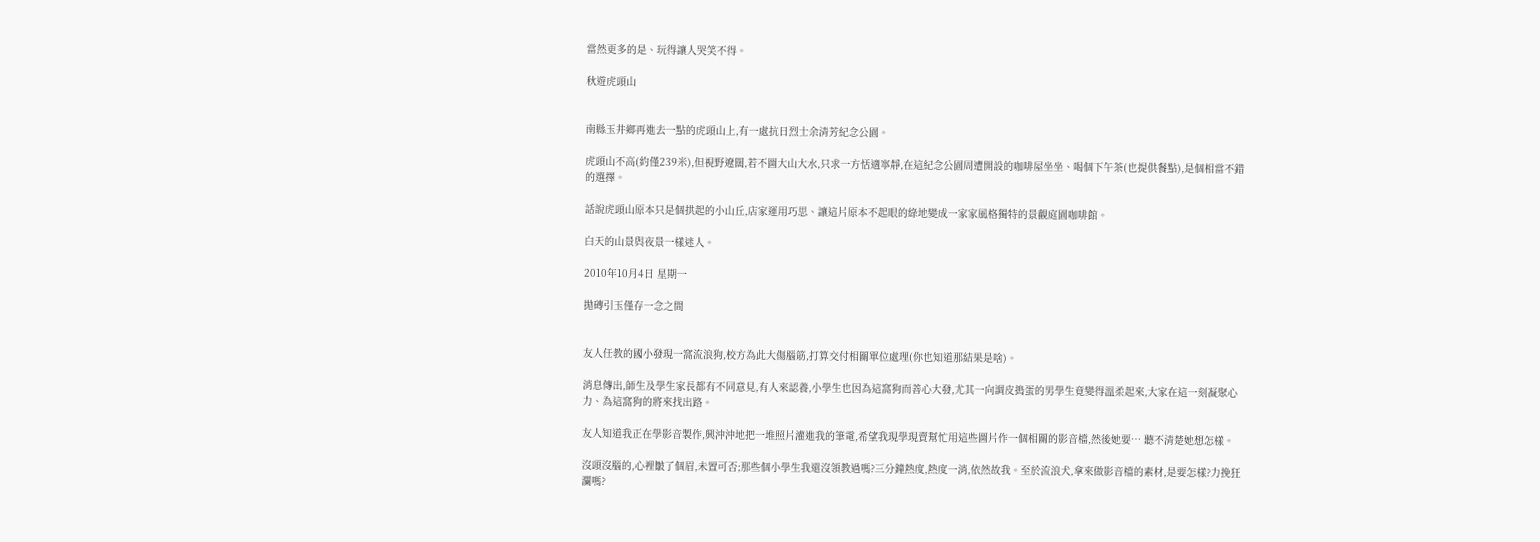當然更多的是、玩得讓人哭笑不得。

秋遊虎頭山


南縣玉井鄉再進去一點的虎頭山上,有一處抗日烈士余清芳紀念公園。

虎頭山不高(約僅239米),但視野遼闊,若不圖大山大水,只求一方恬適寧靜,在這紀念公園周遭開設的咖啡屋坐坐、喝個下午茶(也提供餐點),是個相當不錯的選擇。

話說虎頭山原本只是個拱起的小山丘,店家運用巧思、讓這片原本不起眼的綠地變成一家家風格獨特的景觀庭園咖啡館。

白天的山景與夜景一樣迷人。

2010年10月4日 星期一

拋磚引玉僅存一念之間


友人任教的國小發現一窩流浪狗,校方為此大傷腦筋,打算交付相關單位處理(你也知道那結果是啥)。

消息傳出,師生及學生家長都有不同意見,有人來認養,小學生也因為這窩狗而善心大發,尤其一向調皮搗蛋的男學生竟變得溫柔起來,大家在這一刻凝聚心力、為這窩狗的將來找出路。

友人知道我正在學影音製作,興沖沖地把一堆照片灌進我的筆電,希望我現學現賣幫忙用這些圖片作一個相關的影音檔,然後她要… 聽不清楚她想怎樣。

沒頭沒腦的,心裡皺了個眉,未置可否;那些個小學生我還沒領教過嗎?三分鐘熱度,熱度一消,依然故我。至於流浪犬,拿來做影音檔的素材,是要怎樣?力挽狂瀾嗎?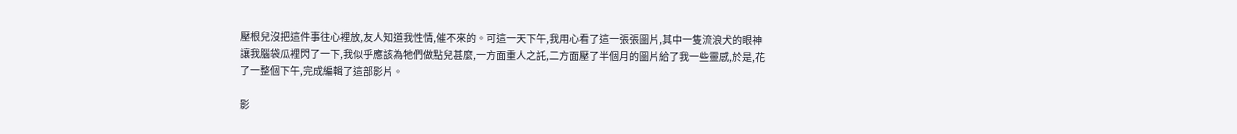壓根兒沒把這件事往心裡放,友人知道我性情,催不來的。可這一天下午,我用心看了這一張張圖片,其中一隻流浪犬的眼神讓我腦袋瓜裡閃了一下,我似乎應該為牠們做點兒甚麼,一方面重人之託,二方面壓了半個月的圖片給了我一些靈感,於是,花了一整個下午,完成編輯了這部影片。

影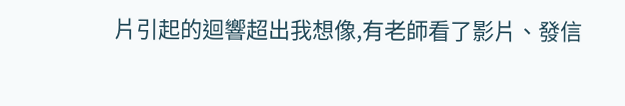片引起的迴響超出我想像,有老師看了影片、發信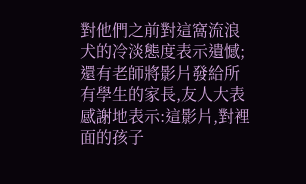對他們之前對這窩流浪犬的冷淡態度表示遺憾;還有老師將影片發給所有學生的家長,友人大表感謝地表示:這影片,對裡面的孩子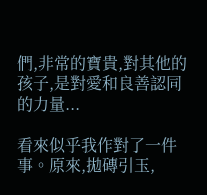們,非常的寶貴,對其他的孩子,是對愛和良善認同的力量...

看來似乎我作對了一件事。原來,拋磚引玉,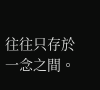往往只存於一念之間。